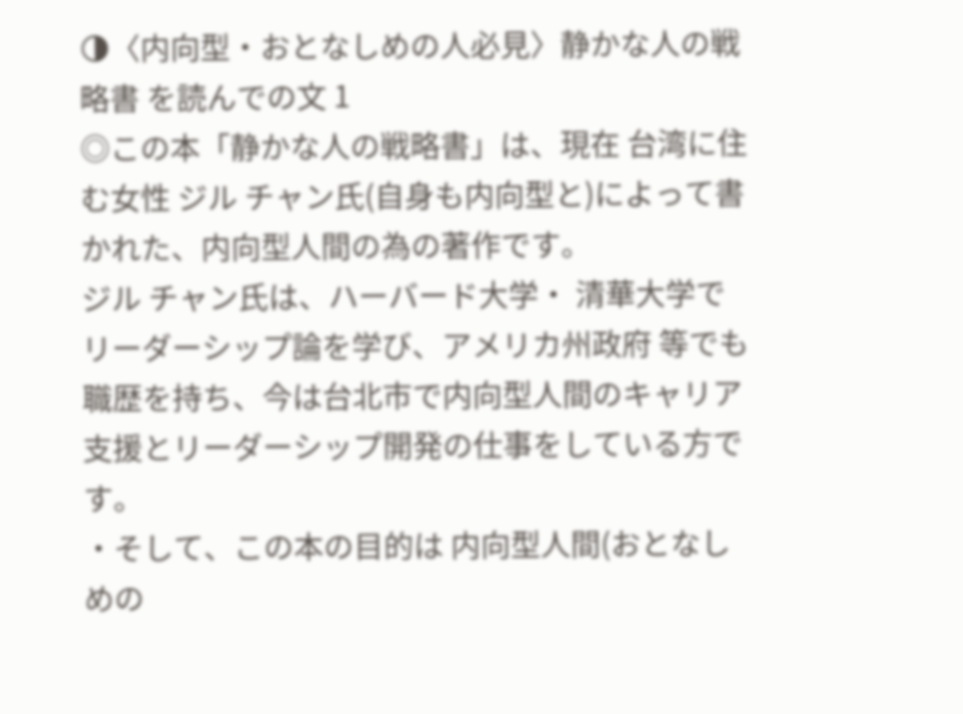🌗〈内向型・おとなしめの人必見〉静かな人の戦略書 を読んでの文 1
◎この本「静かな人の戦略書」は、現在 台湾に住む女性 ジル チャン氏(自身も内向型と)によって書かれた、内向型人間の為の著作です。
ジル チャン氏は、ハーバード大学・ 清華大学でリーダーシップ論を学び、アメリカ州政府 等でも職歴を持ち、今は台北市で内向型人間のキャリア支援とリーダーシップ開発の仕事をしている方です。
・そして、この本の目的は 内向型人間(おとなしめの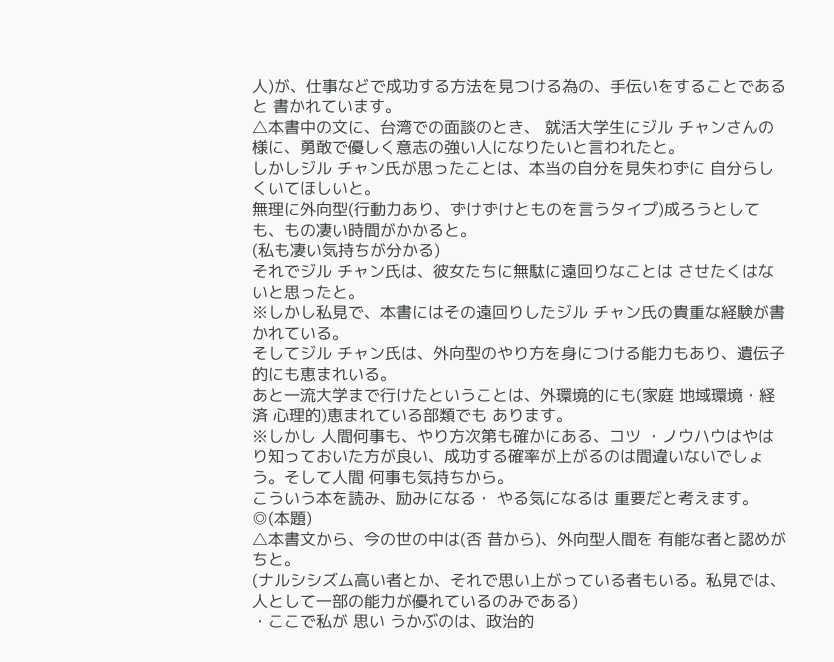人)が、仕事などで成功する方法を見つける為の、手伝いをすることであると 書かれています。
△本書中の文に、台湾での面談のとき、 就活大学生にジル チャンさんの様に、勇敢で優しく意志の強い人になりたいと言われたと。
しかしジル チャン氏が思ったことは、本当の自分を見失わずに 自分らしくいてほしいと。
無理に外向型(行動力あり、ずけずけとものを言うタイプ)成ろうとしても、もの凄い時間がかかると。
(私も凄い気持ちが分かる)
それでジル チャン氏は、彼女たちに無駄に遠回りなことは させたくはないと思ったと。
※しかし私見で、本書にはその遠回りしたジル チャン氏の貴重な経験が書かれている。
そしてジル チャン氏は、外向型のやり方を身につける能力もあり、遺伝子的にも恵まれいる。
あと一流大学まで行けたということは、外環境的にも(家庭 地域環境・経済 心理的)恵まれている部類でも あります。
※しかし 人間何事も、やり方次第も確かにある、コツ ・ノウハウはやはり知っておいた方が良い、成功する確率が上がるのは間違いないでしょう。そして人間 何事も気持ちから。
こういう本を読み、励みになる・ やる気になるは 重要だと考えます。
◎(本題)
△本書文から、今の世の中は(否 昔から)、外向型人間を 有能な者と認めがちと。
(ナルシシズム高い者とか、それで思い上がっている者もいる。私見では、人として一部の能力が優れているのみである)
・ここで私が 思い うかぶのは、政治的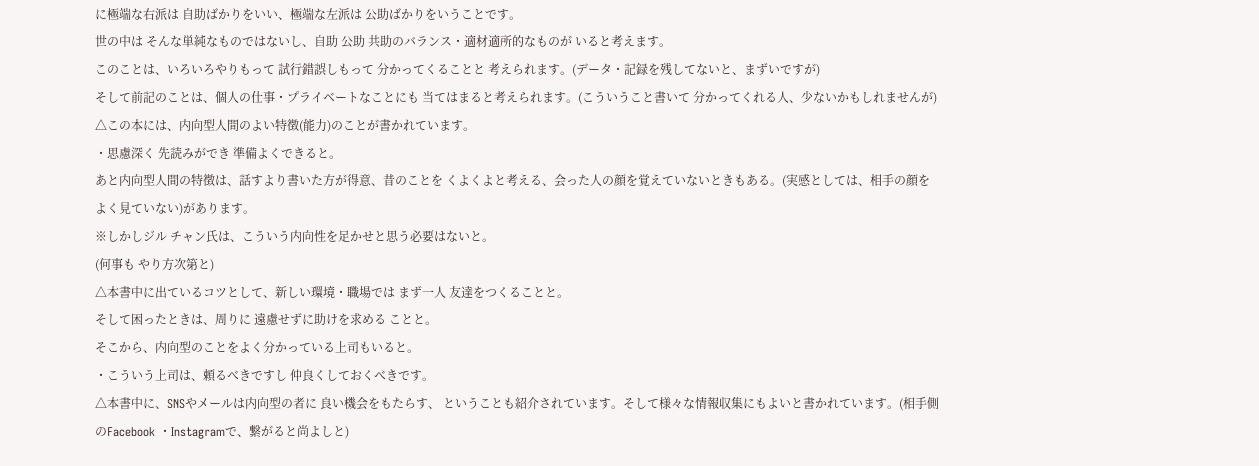に極端な右派は 自助ばかりをいい、極端な左派は 公助ばかりをいうことです。
世の中は そんな単純なものではないし、自助 公助 共助のバランス・適材適所的なものが いると考えます。
このことは、いろいろやりもって 試行錯誤しもって 分かってくることと 考えられます。(データ・記録を残してないと、まずいですが)
そして前記のことは、個人の仕事・プライベートなことにも 当てはまると考えられます。(こういうこと書いて 分かってくれる人、少ないかもしれませんが)
△この本には、内向型人間のよい特徴(能力)のことが書かれています。
・思慮深く 先読みができ 準備よくできると。
あと内向型人間の特徴は、話すより書いた方が得意、昔のことを くよくよと考える、会った人の顔を覚えていないときもある。(実感としては、相手の顔をよく見ていない)があります。
※しかしジル チャン氏は、こういう内向性を足かせと思う必要はないと。
(何事も やり方次第と)
△本書中に出ているコツとして、新しい環境・職場では まず一人 友達をつくることと。
そして困ったときは、周りに 遠慮せずに助けを求める ことと。
そこから、内向型のことをよく分かっている上司もいると。
・こういう上司は、頼るべきですし 仲良くしておくべきです。
△本書中に、SNSやメールは内向型の者に 良い機会をもたらす、 ということも紹介されています。そして様々な情報収集にもよいと書かれています。(相手側のFacebook ・Instagramで、繋がると尚よしと)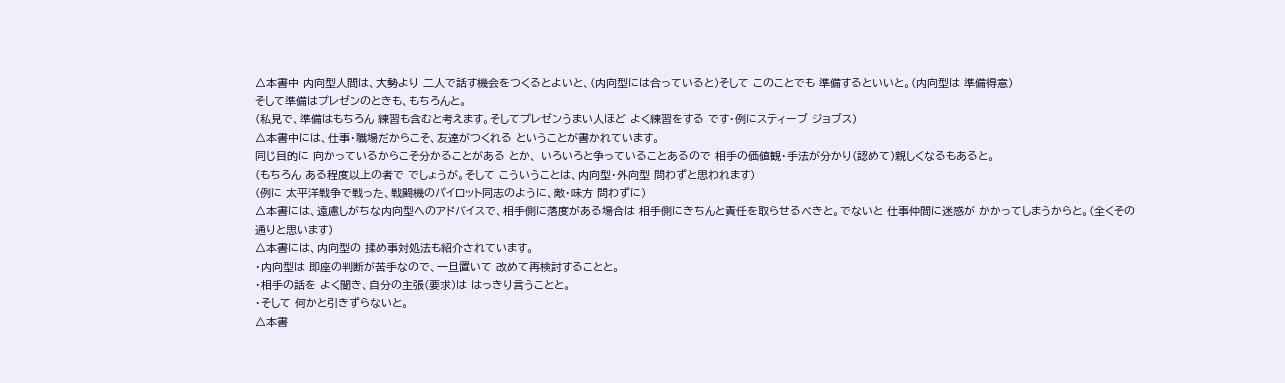△本書中 内向型人間は、大勢より 二人で話す機会をつくるとよいと、(内向型には合っていると)そして このことでも 準備するといいと。(内向型は 準備得意)
そして準備はプレゼンのときも、もちろんと。
(私見で、準備はもちろん 練習も含むと考えます。そしてプレゼンうまい人ほど よく練習をする です・例にスティーブ ジョブス)
△本書中には、仕事・職場だからこそ、友達がつくれる ということが書かれています。
同じ目的に 向かっているからこそ分かることがある とか、 いろいろと争っていることあるので 相手の価値観・手法が分かり(認めて)親しくなるもあると。
(もちろん ある程度以上の者で でしょうが。そして こういうことは、内向型・外向型 問わずと思われます)
(例に 太平洋戦争で戦った、戦闘機のパイロット同志のように、敵・味方 問わずに)
△本書には、遠慮しがちな内向型へのアドバイスで、相手側に落度がある場合は 相手側にきちんと責任を取らせるべきと。でないと 仕事仲間に迷惑が かかってしまうからと。(全くその通りと思います)
△本書には、内向型の 揉め事対処法も紹介されています。
・内向型は 即座の判断が苦手なので、一旦置いて 改めて再検討することと。
・相手の話を よく聞き、自分の主張(要求)は はっきり言うことと。
・そして 何かと引きずらないと。
△本書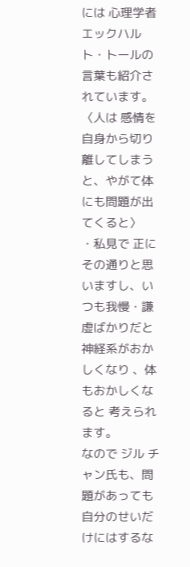には 心理学者 エックハルト・トールの言葉も紹介されています。
〈人は 感情を自身から切り離してしまうと、やがて体にも問題が出てくると〉
・私見で 正にその通りと思いますし、いつも我慢・謙虚ばかりだと 神経系がおかしくなり 、体もおかしくなると 考えられます。
なので ジル チャン氏も、問題があっても 自分のせいだけにはするな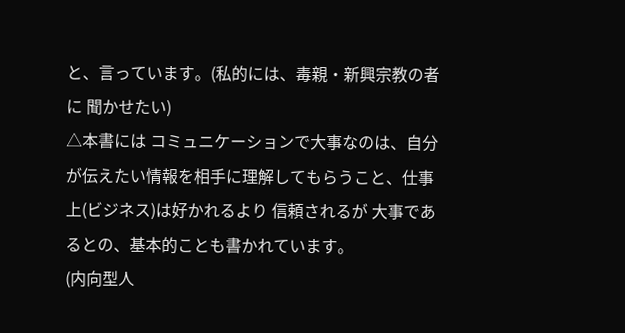と、言っています。(私的には、毒親・新興宗教の者に 聞かせたい)
△本書には コミュニケーションで大事なのは、自分が伝えたい情報を相手に理解してもらうこと、仕事上(ビジネス)は好かれるより 信頼されるが 大事であるとの、基本的ことも書かれています。
(内向型人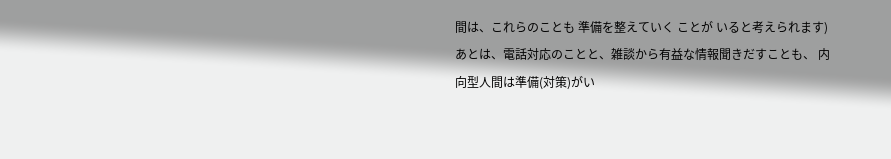間は、これらのことも 準備を整えていく ことが いると考えられます)
あとは、電話対応のことと、雑談から有益な情報聞きだすことも、 内向型人間は準備(対策)がい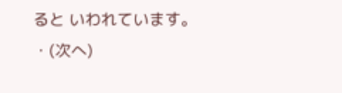ると いわれています。
・(次へ)